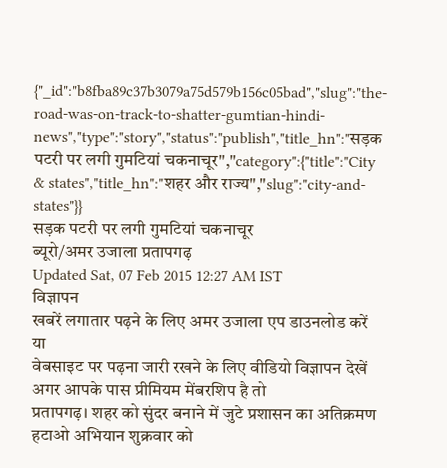{"_id":"b8fba89c37b3079a75d579b156c05bad","slug":"the-road-was-on-track-to-shatter-gumtian-hindi-news","type":"story","status":"publish","title_hn":"सड़क पटरी पर लगी गुमटियां चकनाचूर","category":{"title":"City & states","title_hn":"शहर और राज्य","slug":"city-and-states"}}
सड़क पटरी पर लगी गुमटियां चकनाचूर
ब्यूरो/अमर उजाला प्रतापगढ़
Updated Sat, 07 Feb 2015 12:27 AM IST
विज्ञापन
खबरें लगातार पढ़ने के लिए अमर उजाला एप डाउनलोड करें
या
वेबसाइट पर पढ़ना जारी रखने के लिए वीडियो विज्ञापन देखें
अगर आपके पास प्रीमियम मेंबरशिप है तो
प्रतापगढ़। शहर को सुंदर बनाने में जुटे प्रशासन का अतिक्रमण हटाओ अभियान शुक्रवार को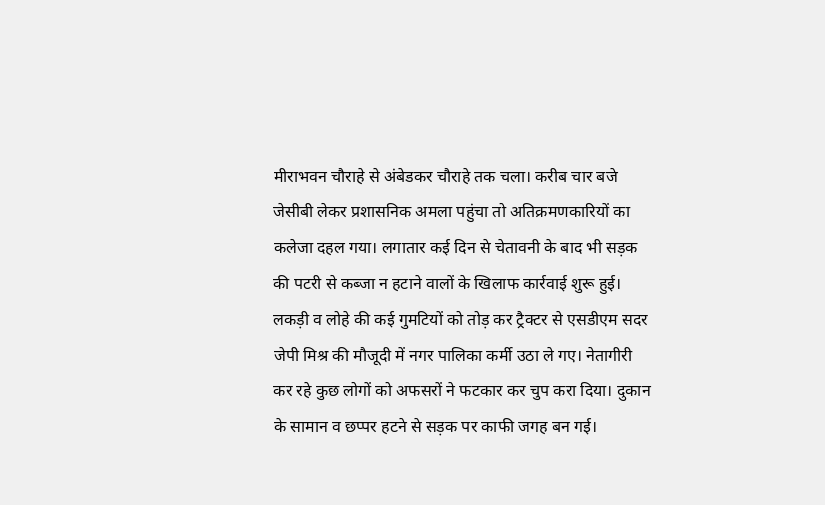मीराभवन चौराहे से अंबेडकर चौराहे तक चला। करीब चार बजे जेसीबी लेकर प्रशासनिक अमला पहुंचा तो अतिक्रमणकारियों का कलेजा दहल गया। लगातार कई दिन से चेतावनी के बाद भी सड़क की पटरी से कब्जा न हटाने वालों के खिलाफ कार्रवाई शुरू हुई। लकड़ी व लोहे की कई गुमटियों को तोड़ कर ट्रैक्टर से एसडीएम सदर जेपी मिश्र की मौजूदी में नगर पालिका कर्मी उठा ले गए। नेतागीरी कर रहे कुछ लोगों को अफसरों ने फटकार कर चुप करा दिया। दुकान के सामान व छप्पर हटने से सड़क पर काफी जगह बन गई।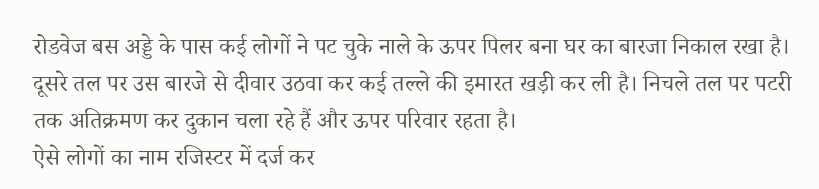रोडवेज बस अड्डे के पास कई लोगों ने पट चुके नाले के ऊपर पिलर बना घर का बारजा निकाल रखा है। दूसरे तल पर उस बारजे से दीवार उठवा कर कई तल्ले की इमारत खड़ी कर ली है। निचले तल पर पटरी तक अतिक्रमण कर दुकान चला रहे हैं और ऊपर परिवार रहता है।
ऐसे लोगों का नाम रजिस्टर में दर्ज कर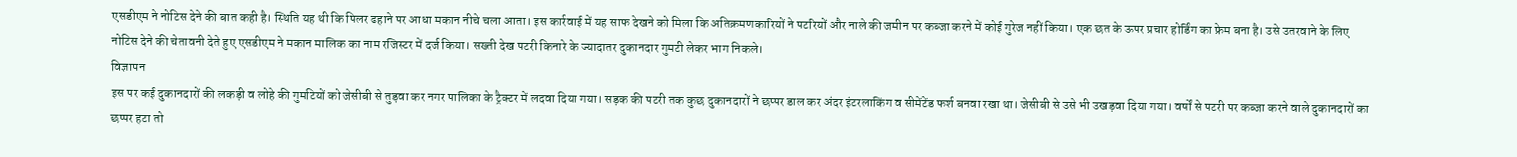एसडीएम ने नोटिस देने की बात कही है। स्थिति यह थी कि पिलर ढहाने पर आधा मकान नीचे चला आता। इस कार्रवाई में यह साफ देखने को मिला कि अतिक्रमणकारियों ने पटरियों और नाले की जमीन पर कब्जा करने में कोई गुरेज नहीं किया। एक छत के ऊपर प्रचार होर्डिंग का फ्रेम बना है। उसे उतरवाने के लिए नोटिस देने की चेतावनी देते हुए एसडीएम ने मकान मालिक का नाम रजिस्टर में दर्ज किया। सख्ती देख पटरी किनारे के ज्यादातर दुकानदार गुमटी लेकर भाग निकले।
विज्ञापन
इस पर कई दुकानदारों की लकड़ी व लोहे की गुमटियों को जेसीबी से तुड़वा कर नगर पालिका के ट्रैक्टर में लदवा दिया गया। सड़क की पटरी तक कुछ दुकानदारों ने छप्पर डाल कर अंदर इंटरलाकिंग व सीमेंटेंड फर्श बनवा रखा था। जेसीबी से उसे भी उखड़वा दिया गया। वर्षों से पटरी पर कब्जा करने वाले दुकानदारों का छप्पर हटा तो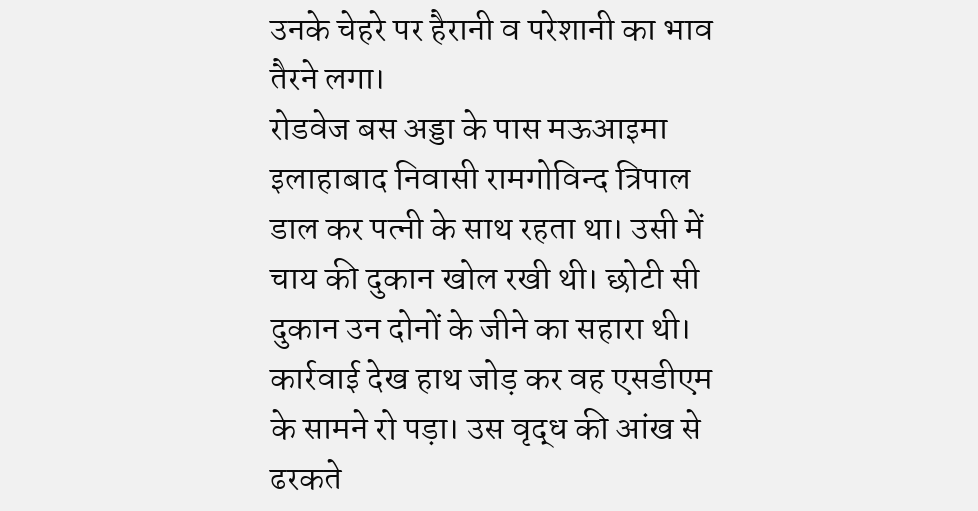उनके चेहरे पर हैरानी व परेशानी का भाव तैरने लगा।
रोडवेज बस अड्डा के पास मऊआइमा इलाहाबाद निवासी रामगोविन्द त्रिपाल डाल कर पत्नी के साथ रहता था। उसी में चाय की दुकान खोल रखी थी। छोटी सी दुकान उन दोनों के जीने का सहारा थी। कार्रवाई देख हाथ जोड़ कर वह एसडीएम के सामने रो पड़ा। उस वृद्ध की आंख से ढरकते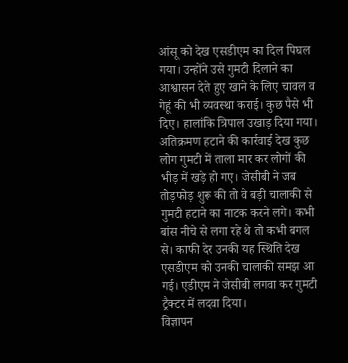आंसू को देख एसडीएम का दिल पिघल गया। उन्होंने उसे गुमटी दिलाने का आश्वासन देते हुए खाने के लिए चावल व गेहूं की भी व्यवस्था कराई। कुछ पैसे भी दिए। हालांकि त्रिपाल उखाड़ दिया गया।
अतिक्रमण हटाने की कार्रवाई देख कुछ लोग गुमटी में ताला मार कर लोगों की भीड़ में खड़े हो गए। जेसीबी ने जब तोड़फोड़ शुरू की तो वे बड़ी चालाकी से गुमटी हटाने का नाटक करने लगे। कभी बांस नीचे से लगा रहे थे तो कभी बगल से। काफी देर उनकी यह स्थिति देख एसडीएम को उनकी चालाकी समझ आ गई। एडीएम ने जेसीबी लगवा कर गुमटी ट्रैक्टर में लदवा दिया।
विज्ञापन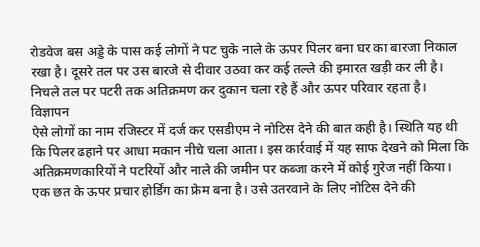रोडवेज बस अड्डे के पास कई लोगों ने पट चुके नाले के ऊपर पिलर बना घर का बारजा निकाल रखा है। दूसरे तल पर उस बारजे से दीवार उठवा कर कई तल्ले की इमारत खड़ी कर ली है। निचले तल पर पटरी तक अतिक्रमण कर दुकान चला रहे हैं और ऊपर परिवार रहता है।
विज्ञापन
ऐसे लोगों का नाम रजिस्टर में दर्ज कर एसडीएम ने नोटिस देने की बात कही है। स्थिति यह थी कि पिलर ढहाने पर आधा मकान नीचे चला आता। इस कार्रवाई में यह साफ देखने को मिला कि अतिक्रमणकारियों ने पटरियों और नाले की जमीन पर कब्जा करने में कोई गुरेज नहीं किया। एक छत के ऊपर प्रचार होर्डिंग का फ्रेम बना है। उसे उतरवाने के लिए नोटिस देने की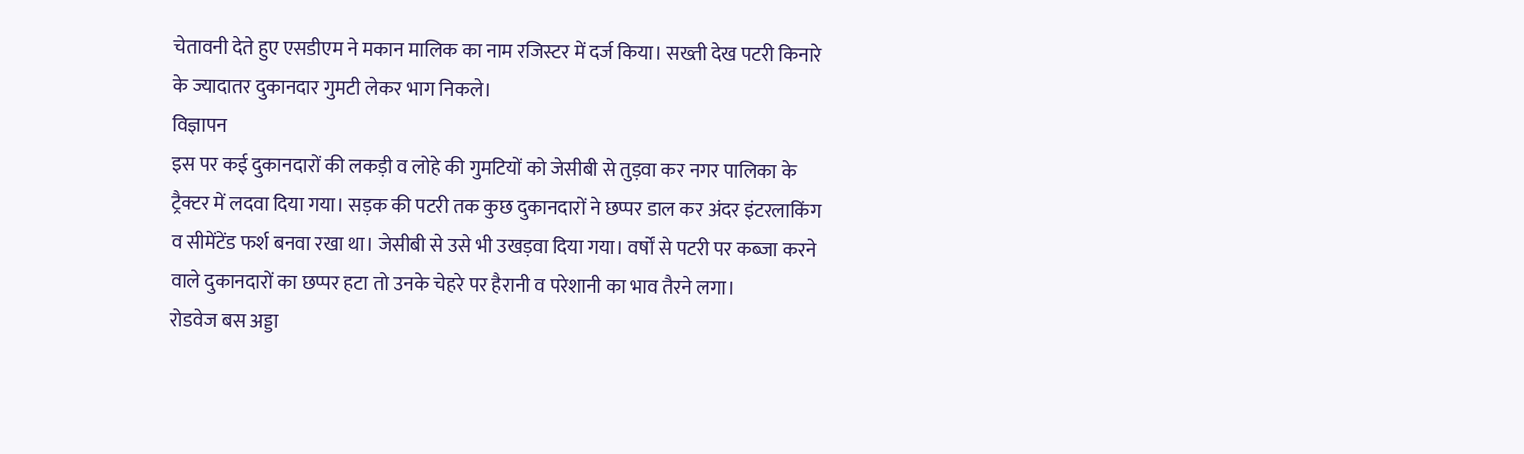चेतावनी देते हुए एसडीएम ने मकान मालिक का नाम रजिस्टर में दर्ज किया। सख्ती देख पटरी किनारे के ज्यादातर दुकानदार गुमटी लेकर भाग निकले।
विज्ञापन
इस पर कई दुकानदारों की लकड़ी व लोहे की गुमटियों को जेसीबी से तुड़वा कर नगर पालिका के ट्रैक्टर में लदवा दिया गया। सड़क की पटरी तक कुछ दुकानदारों ने छप्पर डाल कर अंदर इंटरलाकिंग व सीमेंटेंड फर्श बनवा रखा था। जेसीबी से उसे भी उखड़वा दिया गया। वर्षों से पटरी पर कब्जा करने वाले दुकानदारों का छप्पर हटा तो उनके चेहरे पर हैरानी व परेशानी का भाव तैरने लगा।
रोडवेज बस अड्डा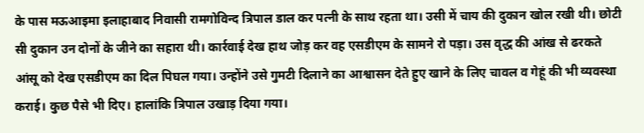के पास मऊआइमा इलाहाबाद निवासी रामगोविन्द त्रिपाल डाल कर पत्नी के साथ रहता था। उसी में चाय की दुकान खोल रखी थी। छोटी सी दुकान उन दोनों के जीने का सहारा थी। कार्रवाई देख हाथ जोड़ कर वह एसडीएम के सामने रो पड़ा। उस वृद्ध की आंख से ढरकते आंसू को देख एसडीएम का दिल पिघल गया। उन्होंने उसे गुमटी दिलाने का आश्वासन देते हुए खाने के लिए चावल व गेहूं की भी व्यवस्था कराई। कुछ पैसे भी दिए। हालांकि त्रिपाल उखाड़ दिया गया।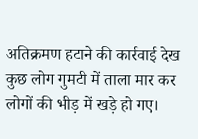अतिक्रमण हटाने की कार्रवाई देख कुछ लोग गुमटी में ताला मार कर लोगों की भीड़ में खड़े हो गए।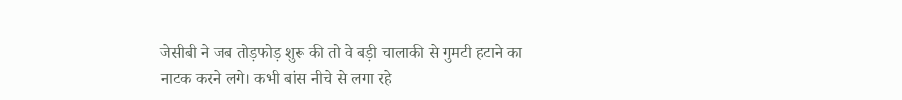जेसीबी ने जब तोड़फोड़ शुरू की तो वे बड़ी चालाकी से गुमटी हटाने का नाटक करने लगे। कभी बांस नीचे से लगा रहे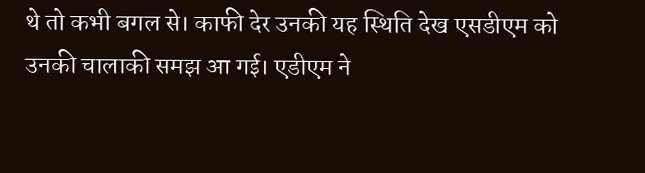थे तो कभी बगल से। काफी देर उनकी यह स्थिति देख एसडीएम को उनकी चालाकी समझ आ गई। एडीएम ने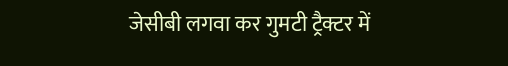जेसीबी लगवा कर गुमटी ट्रैक्टर में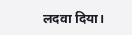लदवा दिया।